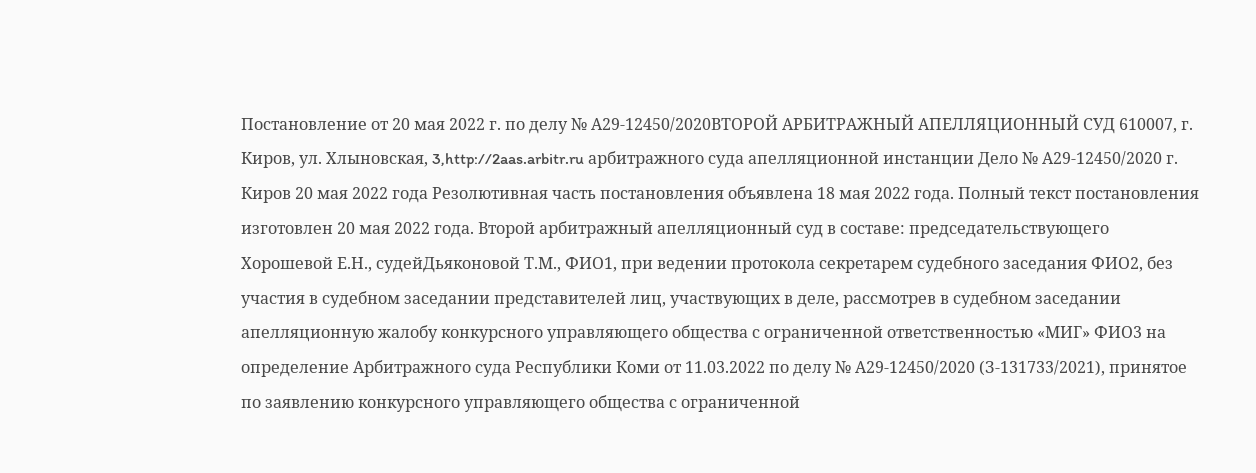Постановление от 20 мая 2022 г. по делу № А29-12450/2020ВТОРОЙ АРБИТРАЖНЫЙ АПЕЛЛЯЦИОННЫЙ СУД 610007, г. Киров, ул. Хлыновская, 3,http://2aas.arbitr.ru арбитражного суда апелляционной инстанции Дело № А29-12450/2020 г. Киров 20 мая 2022 года Резолютивная часть постановления объявлена 18 мая 2022 года. Полный текст постановления изготовлен 20 мая 2022 года. Второй арбитражный апелляционный суд в составе: председательствующего Хорошевой Е.Н., судейДьяконовой Т.М., ФИО1, при ведении протокола секретарем судебного заседания ФИО2, без участия в судебном заседании представителей лиц, участвующих в деле, рассмотрев в судебном заседании апелляционную жалобу конкурсного управляющего общества с ограниченной ответственностью «МИГ» ФИО3 на определение Арбитражного суда Республики Коми от 11.03.2022 по делу № А29-12450/2020 (З-131733/2021), принятое по заявлению конкурсного управляющего общества с ограниченной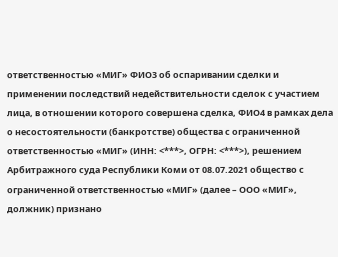ответственностью «МИГ» ФИО3 об оспаривании сделки и применении последствий недействительности сделок с участием лица, в отношении которого совершена сделка, ФИО4 в рамках дела о несостоятельности (банкротстве) общества с ограниченной ответственностью «МИГ» (ИНН: <***>, ОГРН: <***>), решением Арбитражного суда Республики Коми от 08.07.2021 общество с ограниченной ответственностью «МИГ» (далее – ООО «МИГ», должник) признано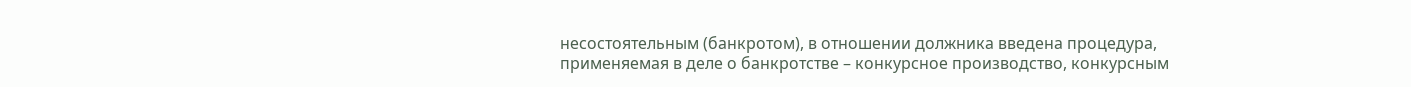несостоятельным (банкротом), в отношении должника введена процедура, применяемая в деле о банкротстве – конкурсное производство, конкурсным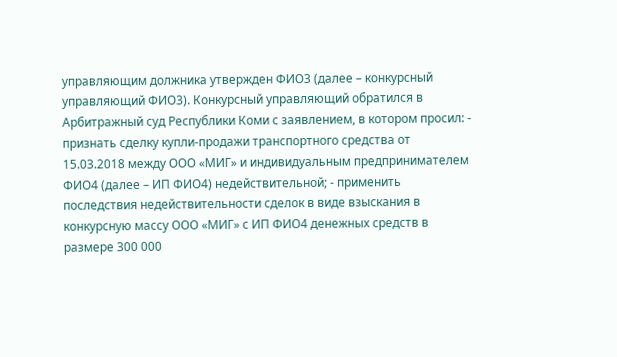управляющим должника утвержден ФИО3 (далее – конкурсный управляющий ФИО3). Конкурсный управляющий обратился в Арбитражный суд Республики Коми с заявлением, в котором просил: - признать сделку купли-продажи транспортного средства от 15.03.2018 между ООО «МИГ» и индивидуальным предпринимателем ФИО4 (далее – ИП ФИО4) недействительной; - применить последствия недействительности сделок в виде взыскания в конкурсную массу ООО «МИГ» с ИП ФИО4 денежных средств в размере 300 000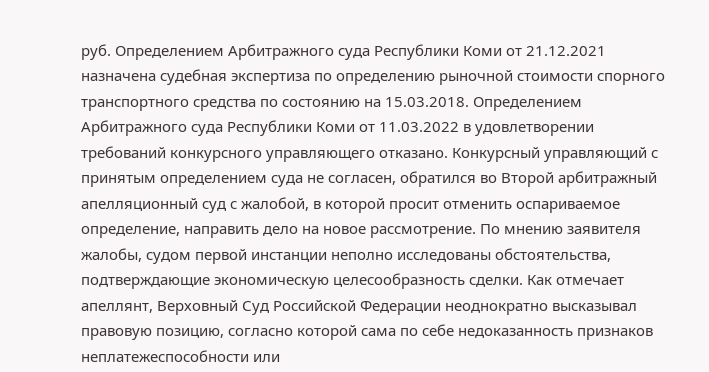руб. Определением Арбитражного суда Республики Коми от 21.12.2021 назначена судебная экспертиза по определению рыночной стоимости спорного транспортного средства по состоянию на 15.03.2018. Определением Арбитражного суда Республики Коми от 11.03.2022 в удовлетворении требований конкурсного управляющего отказано. Конкурсный управляющий с принятым определением суда не согласен, обратился во Второй арбитражный апелляционный суд с жалобой, в которой просит отменить оспариваемое определение, направить дело на новое рассмотрение. По мнению заявителя жалобы, судом первой инстанции неполно исследованы обстоятельства, подтверждающие экономическую целесообразность сделки. Как отмечает апеллянт, Верховный Суд Российской Федерации неоднократно высказывал правовую позицию, согласно которой сама по себе недоказанность признаков неплатежеспособности или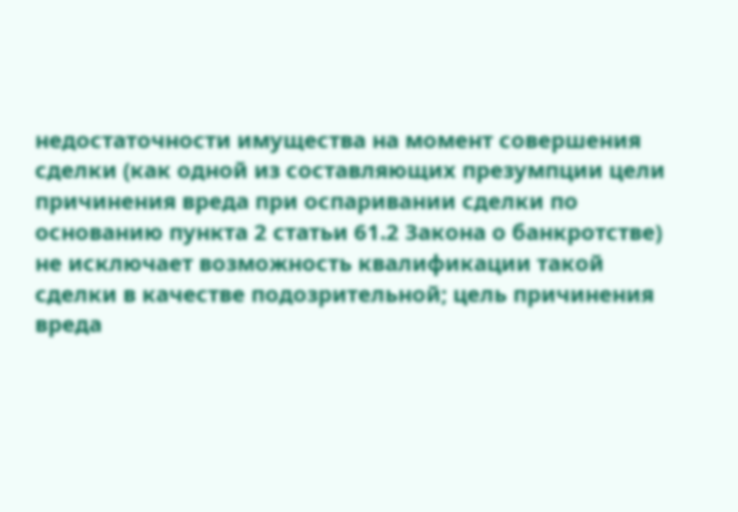недостаточности имущества на момент совершения сделки (как одной из составляющих презумпции цели причинения вреда при оспаривании сделки по основанию пункта 2 статьи 61.2 Закона о банкротстве) не исключает возможность квалификации такой сделки в качестве подозрительной; цель причинения вреда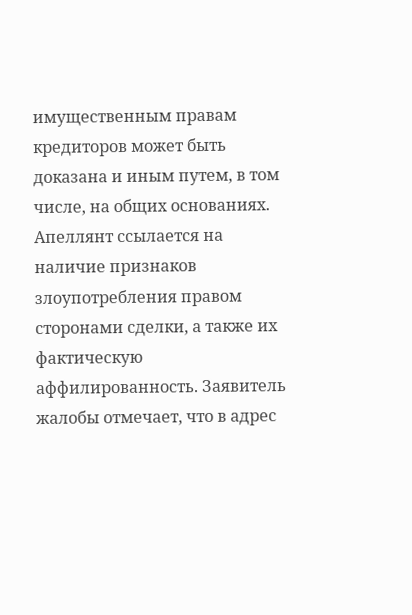имущественным правам кредиторов может быть доказана и иным путем, в том числе, на общих основаниях. Апеллянт ссылается на наличие признаков злоупотребления правом сторонами сделки, а также их фактическую аффилированность. Заявитель жалобы отмечает, что в адрес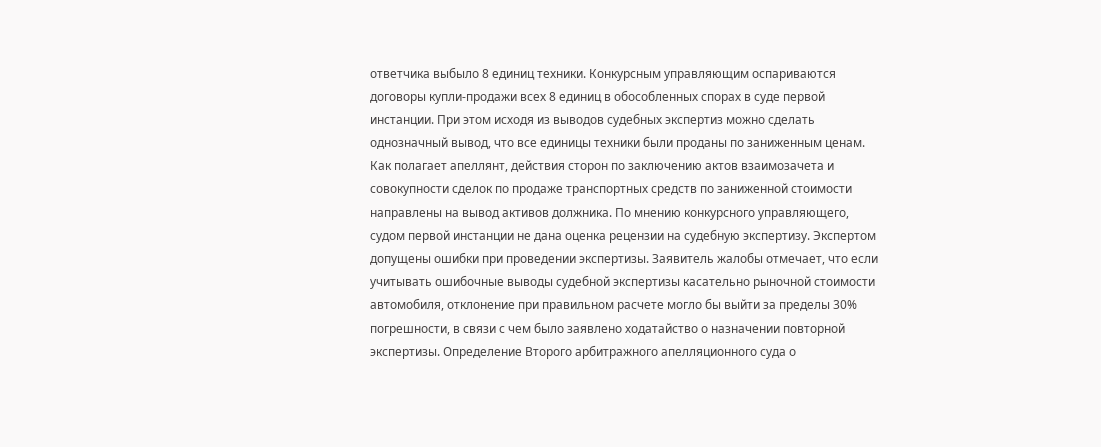ответчика выбыло 8 единиц техники. Конкурсным управляющим оспариваются договоры купли-продажи всех 8 единиц в обособленных спорах в суде первой инстанции. При этом исходя из выводов судебных экспертиз можно сделать однозначный вывод, что все единицы техники были проданы по заниженным ценам. Как полагает апеллянт, действия сторон по заключению актов взаимозачета и совокупности сделок по продаже транспортных средств по заниженной стоимости направлены на вывод активов должника. По мнению конкурсного управляющего, судом первой инстанции не дана оценка рецензии на судебную экспертизу. Экспертом допущены ошибки при проведении экспертизы. Заявитель жалобы отмечает, что если учитывать ошибочные выводы судебной экспертизы касательно рыночной стоимости автомобиля, отклонение при правильном расчете могло бы выйти за пределы 30% погрешности, в связи с чем было заявлено ходатайство о назначении повторной экспертизы. Определение Второго арбитражного апелляционного суда о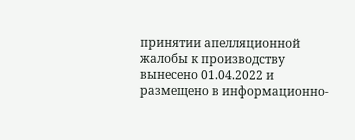принятии апелляционной жалобы к производству вынесено 01.04.2022 и размещено в информационно-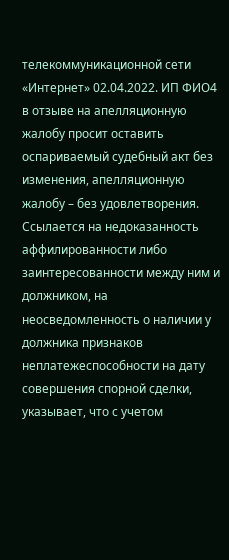телекоммуникационной сети «Интернет» 02.04.2022. ИП ФИО4 в отзыве на апелляционную жалобу просит оставить оспариваемый судебный акт без изменения, апелляционную жалобу – без удовлетворения. Ссылается на недоказанность аффилированности либо заинтересованности между ним и должником, на неосведомленность о наличии у должника признаков неплатежеспособности на дату совершения спорной сделки, указывает, что с учетом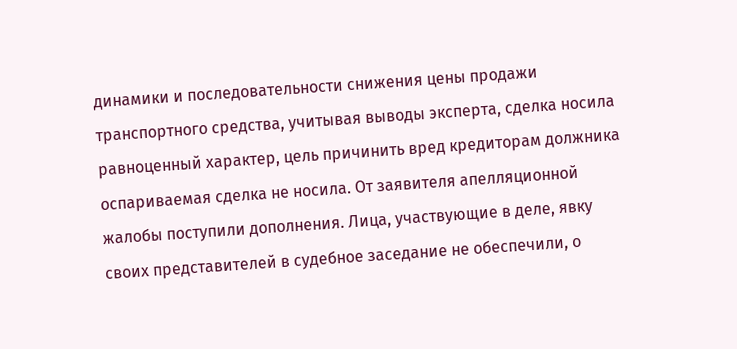динамики и последовательности снижения цены продажи транспортного средства, учитывая выводы эксперта, сделка носила равноценный характер, цель причинить вред кредиторам должника оспариваемая сделка не носила. От заявителя апелляционной жалобы поступили дополнения. Лица, участвующие в деле, явку своих представителей в судебное заседание не обеспечили, о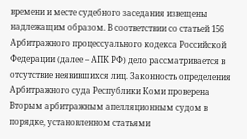времени и месте судебного заседания извещены надлежащим образом. В соответствии со статьей 156 Арбитражного процессуального кодекса Российской Федерации (далее – АПК РФ) дело рассматривается в отсутствие неявившихся лиц. Законность определения Арбитражного суда Республики Коми проверена Вторым арбитражным апелляционным судом в порядке, установленном статьями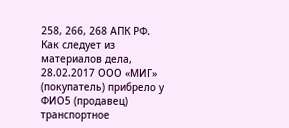258, 266, 268 АПК РФ. Как следует из материалов дела, 28.02.2017 ООО «МИГ» (покупатель) прибрело у ФИО5 (продавец) транспортное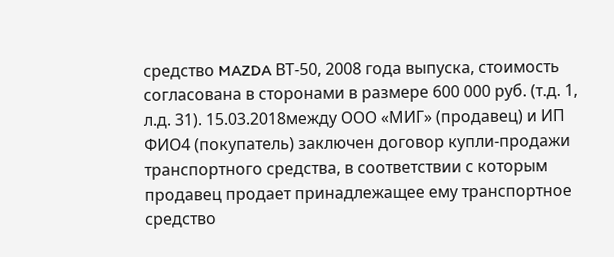средство MAZDA ВТ-50, 2008 года выпуска, стоимость согласована в сторонами в размере 600 000 руб. (т.д. 1, л.д. 31). 15.03.2018между ООО «МИГ» (продавец) и ИП ФИО4 (покупатель) заключен договор купли-продажи транспортного средства, в соответствии с которым продавец продает принадлежащее ему транспортное средство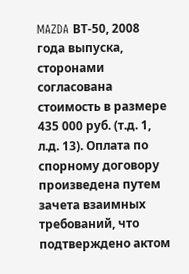MAZDA ВТ-50, 2008 года выпуска, сторонами согласована стоимость в размере 435 000 руб. (т.д. 1, л.д. 13). Оплата по спорному договору произведена путем зачета взаимных требований, что подтверждено актом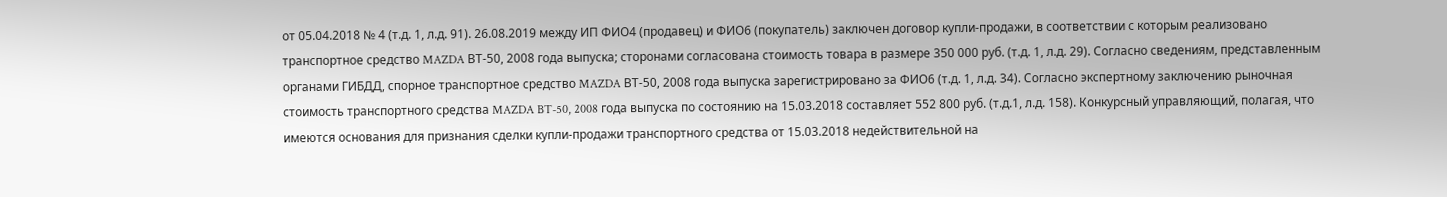от 05.04.2018 № 4 (т.д. 1, л.д. 91). 26.08.2019 между ИП ФИО4 (продавец) и ФИО6 (покупатель) заключен договор купли-продажи, в соответствии с которым реализовано транспортное средство MAZDA ВТ-50, 2008 года выпуска; сторонами согласована стоимость товара в размере 350 000 руб. (т.д. 1, л.д. 29). Согласно сведениям, представленным органами ГИБДД, спорное транспортное средство MAZDA ВТ-50, 2008 года выпуска зарегистрировано за ФИО6 (т.д. 1, л.д. 34). Согласно экспертному заключению рыночная стоимость транспортного средства MAZDA BT-50, 2008 года выпуска по состоянию на 15.03.2018 составляет 552 800 руб. (т.д.1, л.д. 158). Конкурсный управляющий, полагая, что имеются основания для признания сделки купли-продажи транспортного средства от 15.03.2018 недействительной на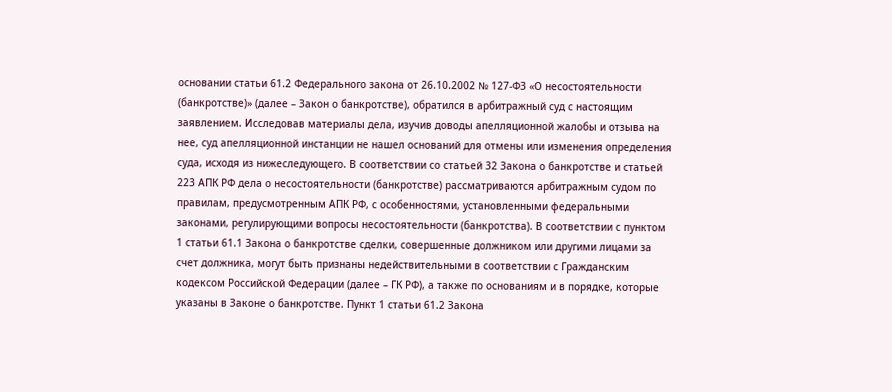основании статьи 61.2 Федерального закона от 26.10.2002 № 127-ФЗ «О несостоятельности (банкротстве)» (далее – Закон о банкротстве), обратился в арбитражный суд с настоящим заявлением. Исследовав материалы дела, изучив доводы апелляционной жалобы и отзыва на нее, суд апелляционной инстанции не нашел оснований для отмены или изменения определения суда, исходя из нижеследующего. В соответствии со статьей 32 Закона о банкротстве и статьей 223 АПК РФ дела о несостоятельности (банкротстве) рассматриваются арбитражным судом по правилам, предусмотренным АПК РФ, с особенностями, установленными федеральными законами, регулирующими вопросы несостоятельности (банкротства). В соответствии с пунктом 1 статьи 61.1 Закона о банкротстве сделки, совершенные должником или другими лицами за счет должника, могут быть признаны недействительными в соответствии с Гражданским кодексом Российской Федерации (далее – ГК РФ), а также по основаниям и в порядке, которые указаны в Законе о банкротстве. Пункт 1 статьи 61.2 Закона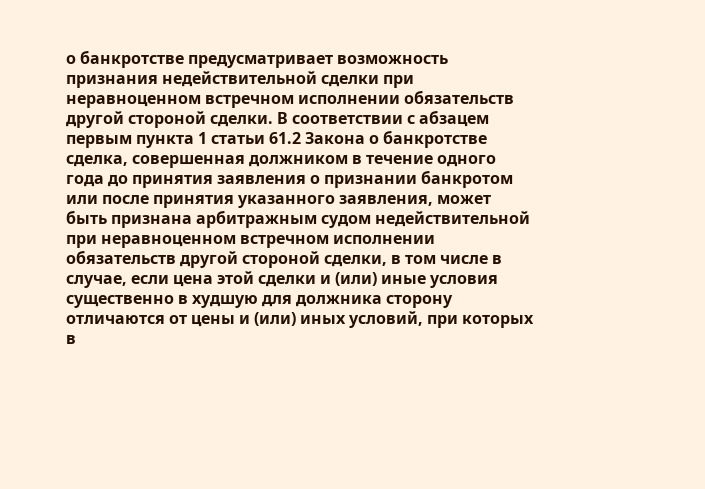о банкротстве предусматривает возможность признания недействительной сделки при неравноценном встречном исполнении обязательств другой стороной сделки. В соответствии с абзацем первым пункта 1 статьи 61.2 Закона о банкротстве сделка, совершенная должником в течение одного года до принятия заявления о признании банкротом или после принятия указанного заявления, может быть признана арбитражным судом недействительной при неравноценном встречном исполнении обязательств другой стороной сделки, в том числе в случае, если цена этой сделки и (или) иные условия существенно в худшую для должника сторону отличаются от цены и (или) иных условий, при которых в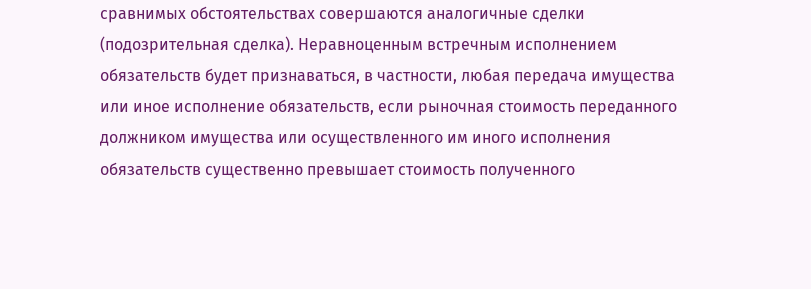сравнимых обстоятельствах совершаются аналогичные сделки (подозрительная сделка). Неравноценным встречным исполнением обязательств будет признаваться, в частности, любая передача имущества или иное исполнение обязательств, если рыночная стоимость переданного должником имущества или осуществленного им иного исполнения обязательств существенно превышает стоимость полученного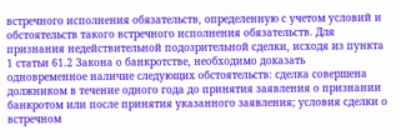встречного исполнения обязательств, определенную с учетом условий и обстоятельств такого встречного исполнения обязательств. Для признания недействительной подозрительной сделки, исходя из пункта 1 статьи 61.2 Закона о банкротстве, необходимо доказать одновременное наличие следующих обстоятельств: сделка совершена должником в течение одного года до принятия заявления о признании банкротом или после принятия указанного заявления; условия сделки о встречном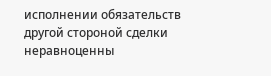исполнении обязательств другой стороной сделки неравноценны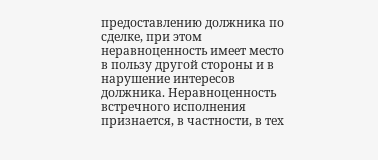предоставлению должника по сделке, при этом неравноценность имеет место в пользу другой стороны и в нарушение интересов должника. Неравноценность встречного исполнения признается, в частности, в тех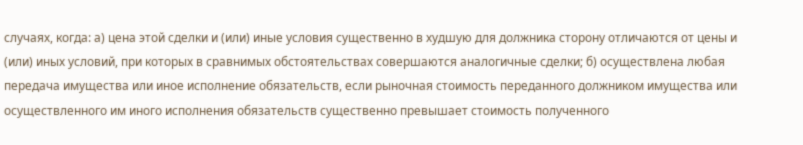случаях, когда: а) цена этой сделки и (или) иные условия существенно в худшую для должника сторону отличаются от цены и (или) иных условий, при которых в сравнимых обстоятельствах совершаются аналогичные сделки; б) осуществлена любая передача имущества или иное исполнение обязательств, если рыночная стоимость переданного должником имущества или осуществленного им иного исполнения обязательств существенно превышает стоимость полученного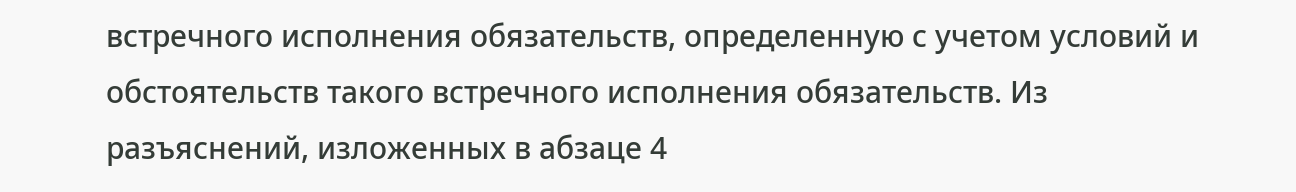встречного исполнения обязательств, определенную с учетом условий и обстоятельств такого встречного исполнения обязательств. Из разъяснений, изложенных в абзаце 4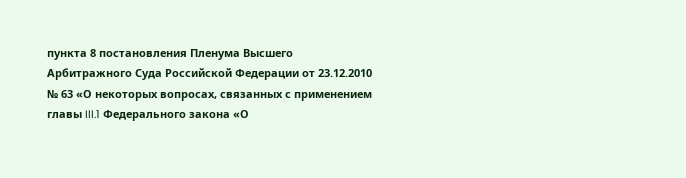пункта 8 постановления Пленума Высшего Арбитражного Суда Российской Федерации от 23.12.2010 № 63 «О некоторых вопросах, связанных с применением главы III.1 Федерального закона «О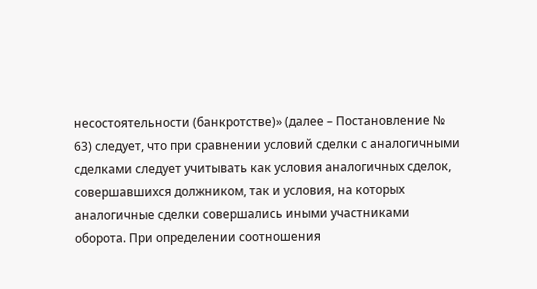несостоятельности (банкротстве)» (далее – Постановление № 63) следует, что при сравнении условий сделки с аналогичными сделками следует учитывать как условия аналогичных сделок, совершавшихся должником, так и условия, на которых аналогичные сделки совершались иными участниками оборота. При определении соотношения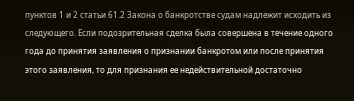пунктов 1 и 2 статьи 61.2 Закона о банкротстве судам надлежит исходить из следующего. Если подозрительная сделка была совершена в течение одного года до принятия заявления о признании банкротом или после принятия этого заявления, то для признания ее недействительной достаточно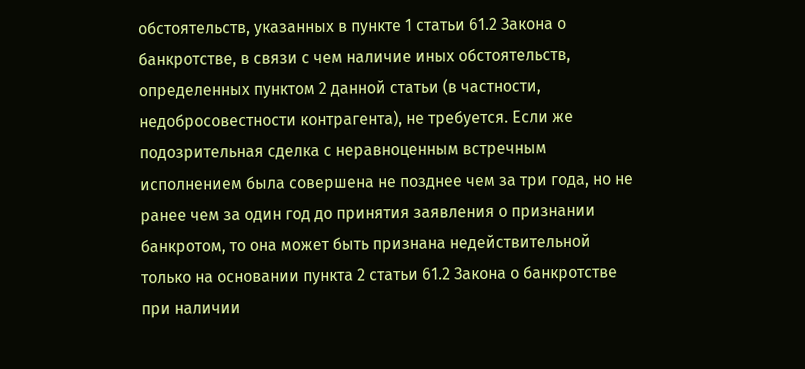обстоятельств, указанных в пункте 1 статьи 61.2 Закона о банкротстве, в связи с чем наличие иных обстоятельств, определенных пунктом 2 данной статьи (в частности, недобросовестности контрагента), не требуется. Если же подозрительная сделка с неравноценным встречным исполнением была совершена не позднее чем за три года, но не ранее чем за один год до принятия заявления о признании банкротом, то она может быть признана недействительной только на основании пункта 2 статьи 61.2 Закона о банкротстве при наличии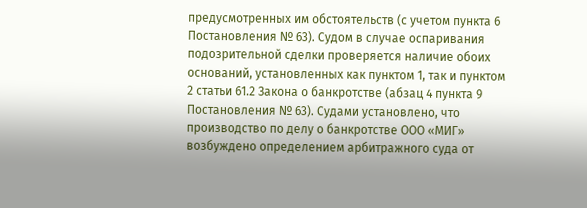предусмотренных им обстоятельств (с учетом пункта 6 Постановления № 63). Судом в случае оспаривания подозрительной сделки проверяется наличие обоих оснований, установленных как пунктом 1, так и пунктом 2 статьи 61.2 Закона о банкротстве (абзац 4 пункта 9 Постановления № 63). Судами установлено, что производство по делу о банкротстве ООО «МИГ» возбуждено определением арбитражного суда от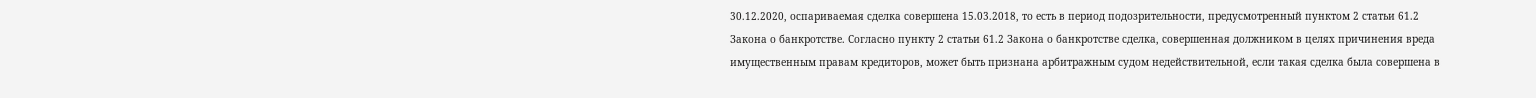30.12.2020, оспариваемая сделка совершена 15.03.2018, то есть в период подозрительности, предусмотренный пунктом 2 статьи 61.2 Закона о банкротстве. Согласно пункту 2 статьи 61.2 Закона о банкротстве сделка, совершенная должником в целях причинения вреда имущественным правам кредиторов, может быть признана арбитражным судом недействительной, если такая сделка была совершена в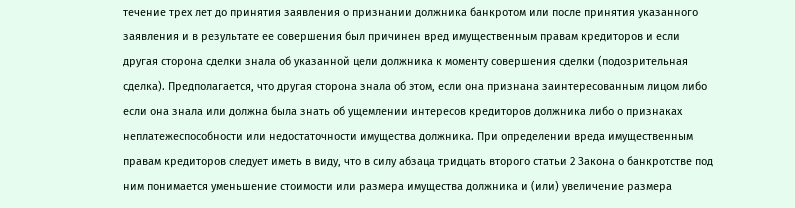течение трех лет до принятия заявления о признании должника банкротом или после принятия указанного заявления и в результате ее совершения был причинен вред имущественным правам кредиторов и если другая сторона сделки знала об указанной цели должника к моменту совершения сделки (подозрительная сделка). Предполагается, что другая сторона знала об этом, если она признана заинтересованным лицом либо если она знала или должна была знать об ущемлении интересов кредиторов должника либо о признаках неплатежеспособности или недостаточности имущества должника. При определении вреда имущественным правам кредиторов следует иметь в виду, что в силу абзаца тридцать второго статьи 2 Закона о банкротстве под ним понимается уменьшение стоимости или размера имущества должника и (или) увеличение размера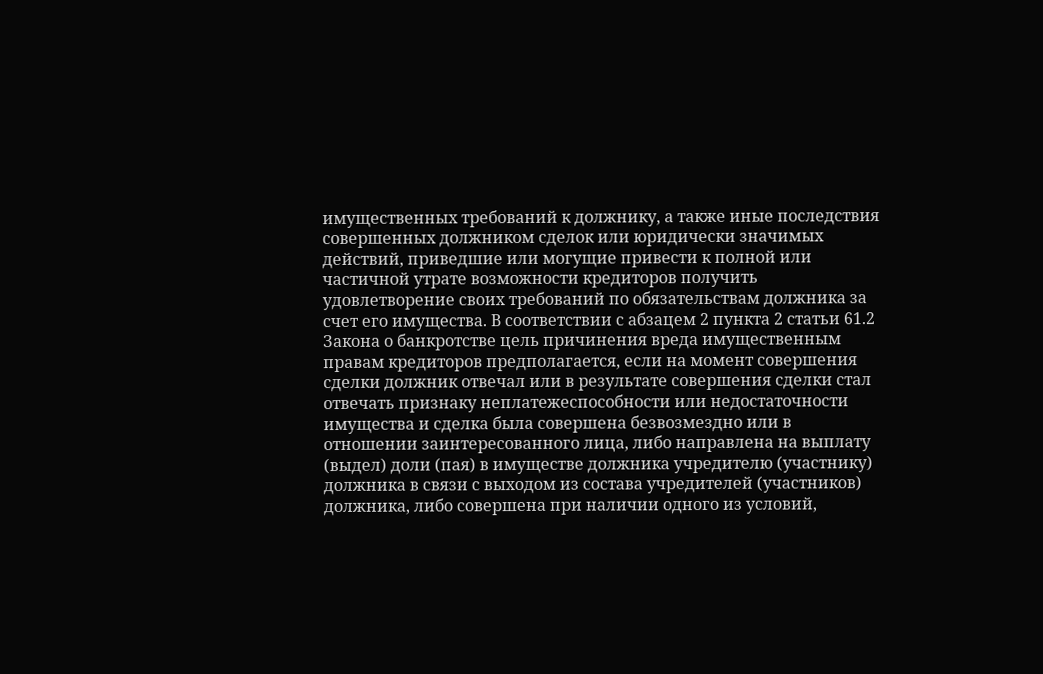имущественных требований к должнику, а также иные последствия совершенных должником сделок или юридически значимых действий, приведшие или могущие привести к полной или частичной утрате возможности кредиторов получить удовлетворение своих требований по обязательствам должника за счет его имущества. В соответствии с абзацем 2 пункта 2 статьи 61.2 Закона о банкротстве цель причинения вреда имущественным правам кредиторов предполагается, если на момент совершения сделки должник отвечал или в результате совершения сделки стал отвечать признаку неплатежеспособности или недостаточности имущества и сделка была совершена безвозмездно или в отношении заинтересованного лица, либо направлена на выплату (выдел) доли (пая) в имуществе должника учредителю (участнику) должника в связи с выходом из состава учредителей (участников) должника, либо совершена при наличии одного из условий,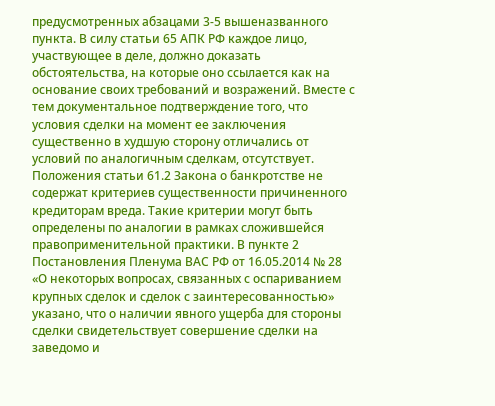предусмотренных абзацами 3-5 вышеназванного пункта. В силу статьи 65 АПК РФ каждое лицо, участвующее в деле, должно доказать обстоятельства, на которые оно ссылается как на основание своих требований и возражений. Вместе с тем документальное подтверждение того, что условия сделки на момент ее заключения существенно в худшую сторону отличались от условий по аналогичным сделкам, отсутствует. Положения статьи 61.2 Закона о банкротстве не содержат критериев существенности причиненного кредиторам вреда. Такие критерии могут быть определены по аналогии в рамках сложившейся правоприменительной практики. В пункте 2 Постановления Пленума ВАС РФ от 16.05.2014 № 28 «О некоторых вопросах, связанных с оспариванием крупных сделок и сделок с заинтересованностью» указано, что о наличии явного ущерба для стороны сделки свидетельствует совершение сделки на заведомо и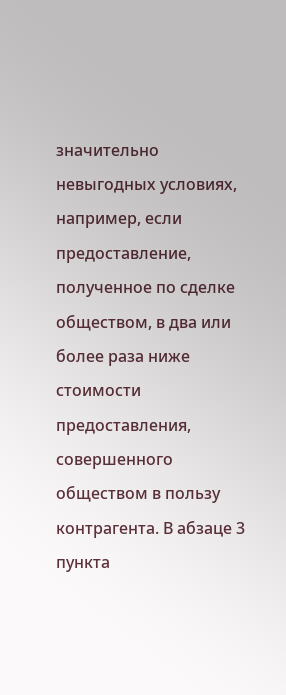значительно невыгодных условиях, например, если предоставление, полученное по сделке обществом, в два или более раза ниже стоимости предоставления, совершенного обществом в пользу контрагента. В абзаце 3 пункта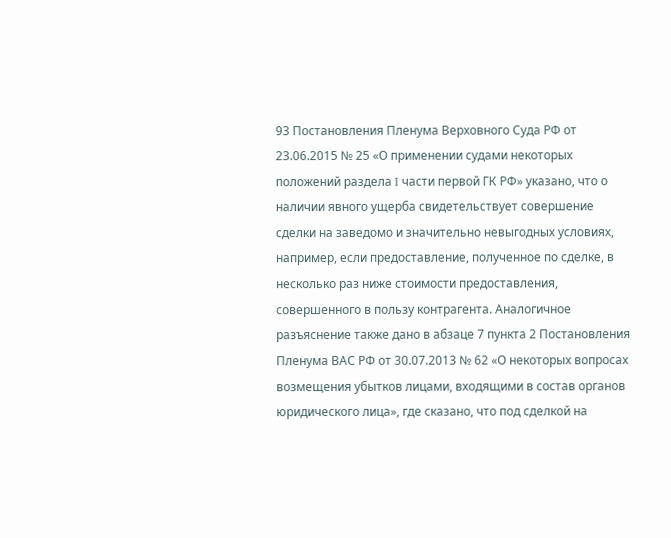93 Постановления Пленума Верховного Суда РФ от 23.06.2015 № 25 «О применении судами некоторых положений раздела I части первой ГК РФ» указано, что о наличии явного ущерба свидетельствует совершение сделки на заведомо и значительно невыгодных условиях, например, если предоставление, полученное по сделке, в несколько раз ниже стоимости предоставления, совершенного в пользу контрагента. Аналогичное разъяснение также дано в абзаце 7 пункта 2 Постановления Пленума ВАС РФ от 30.07.2013 № 62 «О некоторых вопросах возмещения убытков лицами, входящими в состав органов юридического лица», где сказано, что под сделкой на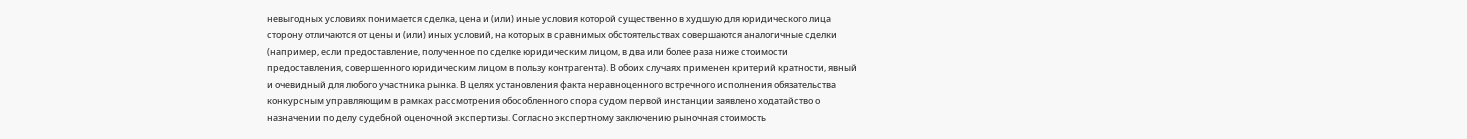невыгодных условиях понимается сделка, цена и (или) иные условия которой существенно в худшую для юридического лица сторону отличаются от цены и (или) иных условий, на которых в сравнимых обстоятельствах совершаются аналогичные сделки (например, если предоставление, полученное по сделке юридическим лицом, в два или более раза ниже стоимости предоставления, совершенного юридическим лицом в пользу контрагента). В обоих случаях применен критерий кратности, явный и очевидный для любого участника рынка. В целях установления факта неравноценного встречного исполнения обязательства конкурсным управляющим в рамках рассмотрения обособленного спора судом первой инстанции заявлено ходатайство о назначении по делу судебной оценочной экспертизы. Согласно экспертному заключению рыночная стоимость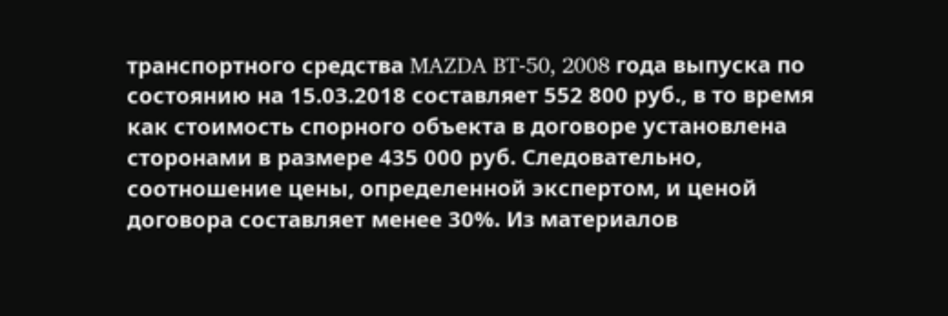транспортного средства MAZDA BT-50, 2008 года выпуска по состоянию на 15.03.2018 составляет 552 800 руб., в то время как стоимость спорного объекта в договоре установлена сторонами в размере 435 000 руб. Следовательно, соотношение цены, определенной экспертом, и ценой договора составляет менее 30%. Из материалов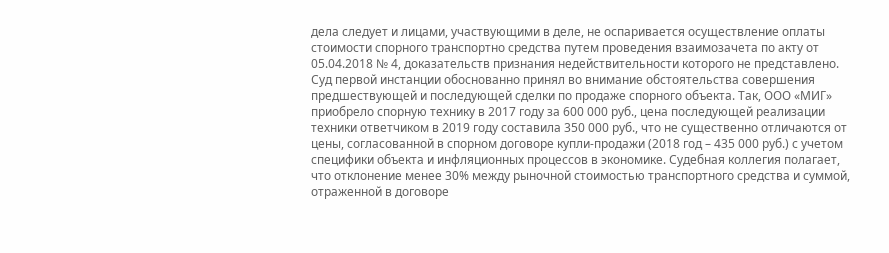дела следует и лицами, участвующими в деле, не оспаривается осуществление оплаты стоимости спорного транспортно средства путем проведения взаимозачета по акту от 05.04.2018 № 4, доказательств признания недействительности которого не представлено. Суд первой инстанции обоснованно принял во внимание обстоятельства совершения предшествующей и последующей сделки по продаже спорного объекта. Так, ООО «МИГ» приобрело спорную технику в 2017 году за 600 000 руб., цена последующей реализации техники ответчиком в 2019 году составила 350 000 руб., что не существенно отличаются от цены, согласованной в спорном договоре купли-продажи (2018 год – 435 000 руб.) с учетом специфики объекта и инфляционных процессов в экономике. Судебная коллегия полагает, что отклонение менее 30% между рыночной стоимостью транспортного средства и суммой, отраженной в договоре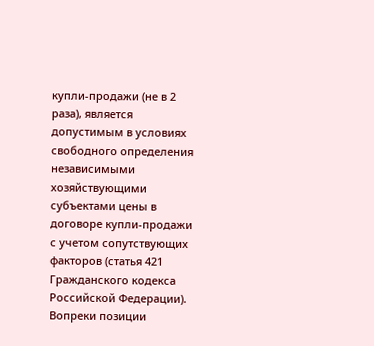купли-продажи (не в 2 раза), является допустимым в условиях свободного определения независимыми хозяйствующими субъектами цены в договоре купли-продажи с учетом сопутствующих факторов (статья 421 Гражданского кодекса Российской Федерации). Вопреки позиции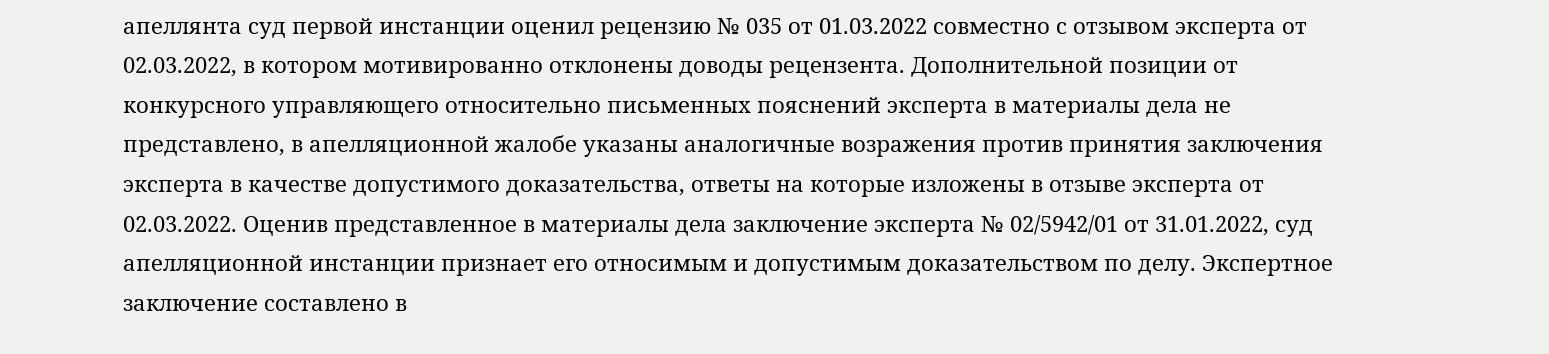апеллянта суд первой инстанции оценил рецензию № 035 от 01.03.2022 совместно с отзывом эксперта от 02.03.2022, в котором мотивированно отклонены доводы рецензента. Дополнительной позиции от конкурсного управляющего относительно письменных пояснений эксперта в материалы дела не представлено, в апелляционной жалобе указаны аналогичные возражения против принятия заключения эксперта в качестве допустимого доказательства, ответы на которые изложены в отзыве эксперта от 02.03.2022. Оценив представленное в материалы дела заключение эксперта № 02/5942/01 от 31.01.2022, суд апелляционной инстанции признает его относимым и допустимым доказательством по делу. Экспертное заключение составлено в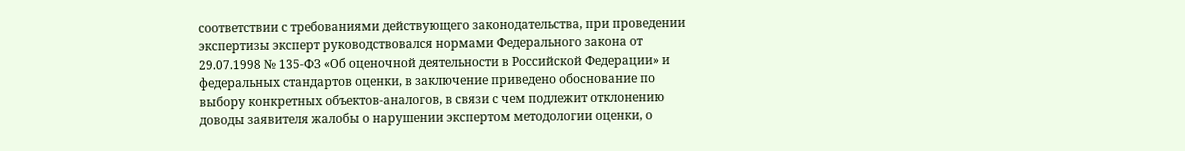соответствии с требованиями действующего законодательства, при проведении экспертизы эксперт руководствовался нормами Федерального закона от 29.07.1998 № 135-ФЗ «Об оценочной деятельности в Российской Федерации» и федеральных стандартов оценки, в заключение приведено обоснование по выбору конкретных объектов-аналогов, в связи с чем подлежит отклонению доводы заявителя жалобы о нарушении экспертом методологии оценки, о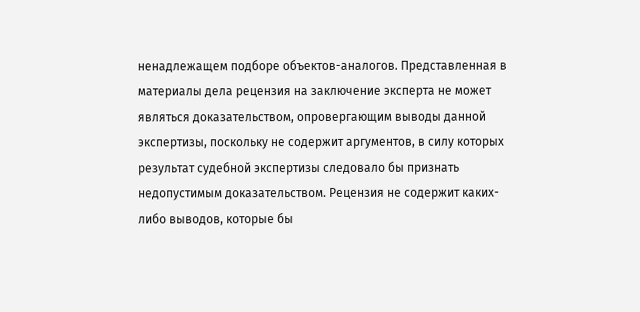ненадлежащем подборе объектов-аналогов. Представленная в материалы дела рецензия на заключение эксперта не может являться доказательством, опровергающим выводы данной экспертизы, поскольку не содержит аргументов, в силу которых результат судебной экспертизы следовало бы признать недопустимым доказательством. Рецензия не содержит каких-либо выводов, которые бы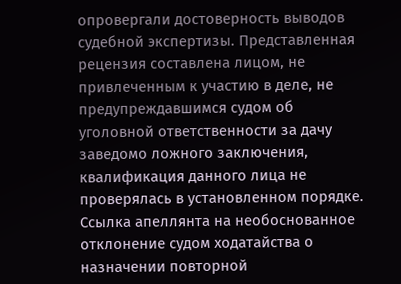опровергали достоверность выводов судебной экспертизы. Представленная рецензия составлена лицом, не привлеченным к участию в деле, не предупреждавшимся судом об уголовной ответственности за дачу заведомо ложного заключения, квалификация данного лица не проверялась в установленном порядке. Ссылка апеллянта на необоснованное отклонение судом ходатайства о назначении повторной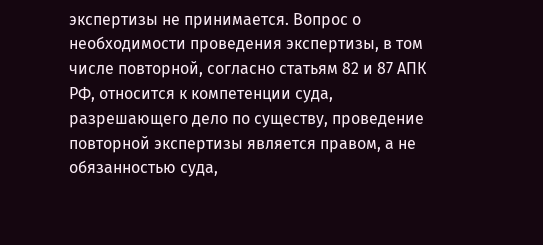экспертизы не принимается. Вопрос о необходимости проведения экспертизы, в том числе повторной, согласно статьям 82 и 87 АПК РФ, относится к компетенции суда, разрешающего дело по существу, проведение повторной экспертизы является правом, а не обязанностью суда,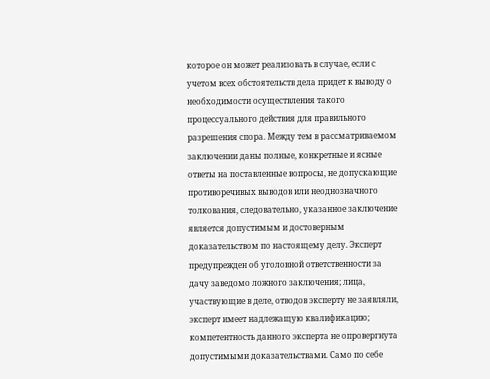которое он может реализовать в случае, если с учетом всех обстоятельств дела придет к выводу о необходимости осуществления такого процессуального действия для правильного разрешения спора. Между тем в рассматриваемом заключении даны полные, конкретные и ясные ответы на поставленные вопросы, не допускающие противоречивых выводов или неоднозначного толкования, следовательно, указанное заключение является допустимым и достоверным доказательством по настоящему делу. Эксперт предупрежден об уголовной ответственности за дачу заведомо ложного заключения; лица, участвующие в деле, отводов эксперту не заявляли, эксперт имеет надлежащую квалификацию; компетентность данного эксперта не опровергнута допустимыми доказательствами. Само по себе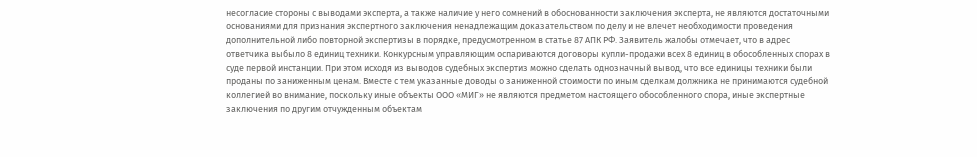несогласие стороны с выводами эксперта, а также наличие у него сомнений в обоснованности заключения эксперта, не являются достаточными основаниями для признания экспертного заключения ненадлежащим доказательством по делу и не влечет необходимости проведения дополнительной либо повторной экспертизы в порядке, предусмотренном в статье 87 АПК РФ. Заявитель жалобы отмечает, что в адрес ответчика выбыло 8 единиц техники. Конкурсным управляющим оспариваются договоры купли-продажи всех 8 единиц в обособленных спорах в суде первой инстанции. При этом исходя из выводов судебных экспертиз можно сделать однозначный вывод, что все единицы техники были проданы по заниженным ценам. Вместе с тем указанные доводы о заниженной стоимости по иным сделкам должника не принимаются судебной коллегией во внимание, поскольку иные объекты ООО «МИГ» не являются предметом настоящего обособленного спора, иные экспертные заключения по другим отчужденным объектам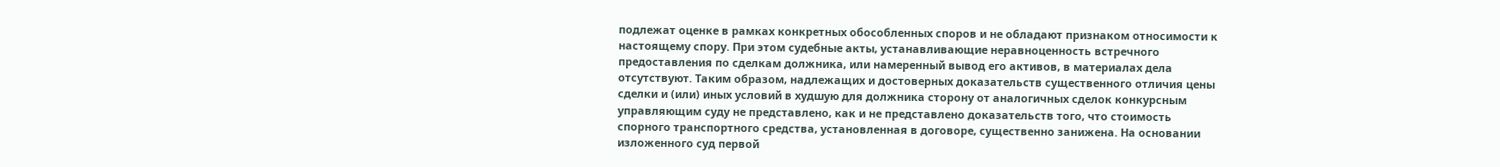подлежат оценке в рамках конкретных обособленных споров и не обладают признаком относимости к настоящему спору. При этом судебные акты, устанавливающие неравноценность встречного предоставления по сделкам должника, или намеренный вывод его активов, в материалах дела отсутствуют. Таким образом, надлежащих и достоверных доказательств существенного отличия цены сделки и (или) иных условий в худшую для должника сторону от аналогичных сделок конкурсным управляющим суду не представлено, как и не представлено доказательств того, что стоимость спорного транспортного средства, установленная в договоре, существенно занижена. На основании изложенного суд первой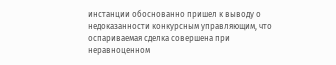инстанции обоснованно пришел к выводу о недоказанности конкурсным управляющим, что оспариваемая сделка совершена при неравноценном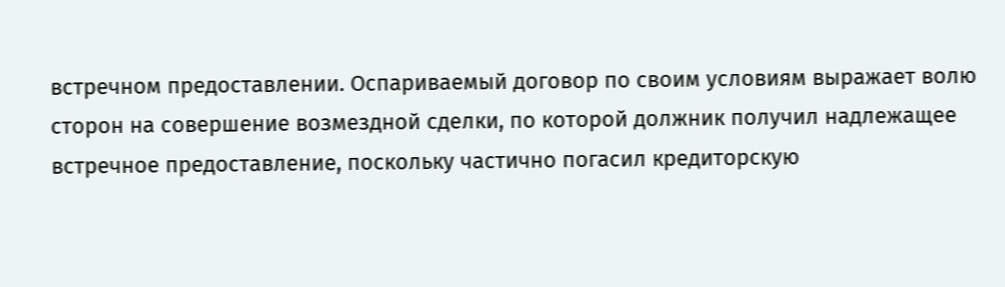встречном предоставлении. Оспариваемый договор по своим условиям выражает волю сторон на совершение возмездной сделки, по которой должник получил надлежащее встречное предоставление, поскольку частично погасил кредиторскую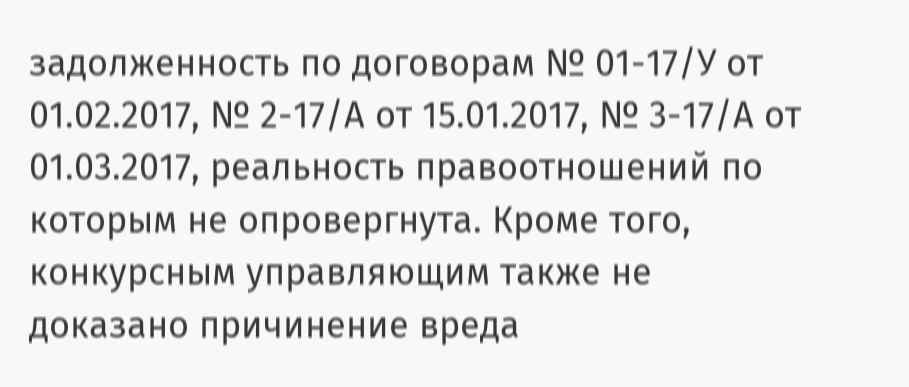задолженность по договорам № 01-17/У от 01.02.2017, № 2-17/А от 15.01.2017, № 3-17/А от 01.03.2017, реальность правоотношений по которым не опровергнута. Кроме того, конкурсным управляющим также не доказано причинение вреда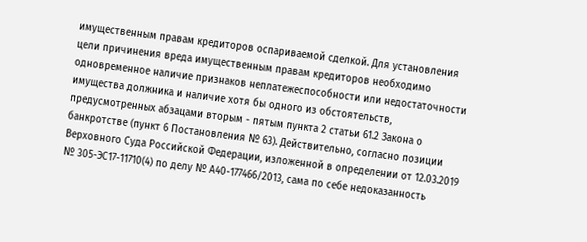имущественным правам кредиторов оспариваемой сделкой. Для установления цели причинения вреда имущественным правам кредиторов необходимо одновременное наличие признаков неплатежеспособности или недостаточности имущества должника и наличие хотя бы одного из обстоятельств, предусмотренных абзацами вторым - пятым пункта 2 статьи 61.2 Закона о банкротстве (пункт 6 Постановления № 63). Действительно, согласно позиции Верховного Суда Российской Федерации, изложенной в определении от 12.03.2019 № 305-ЭС17-11710(4) по делу № А40-177466/2013, сама по себе недоказанность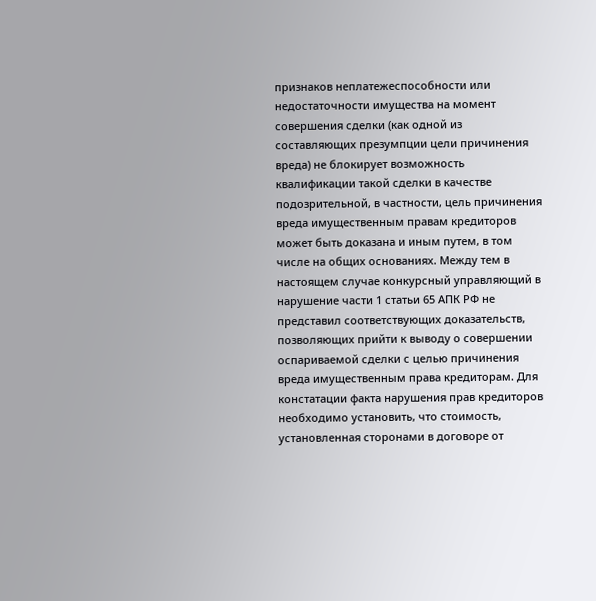признаков неплатежеспособности или недостаточности имущества на момент совершения сделки (как одной из составляющих презумпции цели причинения вреда) не блокирует возможность квалификации такой сделки в качестве подозрительной, в частности, цель причинения вреда имущественным правам кредиторов может быть доказана и иным путем, в том числе на общих основаниях. Между тем в настоящем случае конкурсный управляющий в нарушение части 1 статьи 65 АПК РФ не представил соответствующих доказательств, позволяющих прийти к выводу о совершении оспариваемой сделки с целью причинения вреда имущественным права кредиторам. Для констатации факта нарушения прав кредиторов необходимо установить, что стоимость, установленная сторонами в договоре от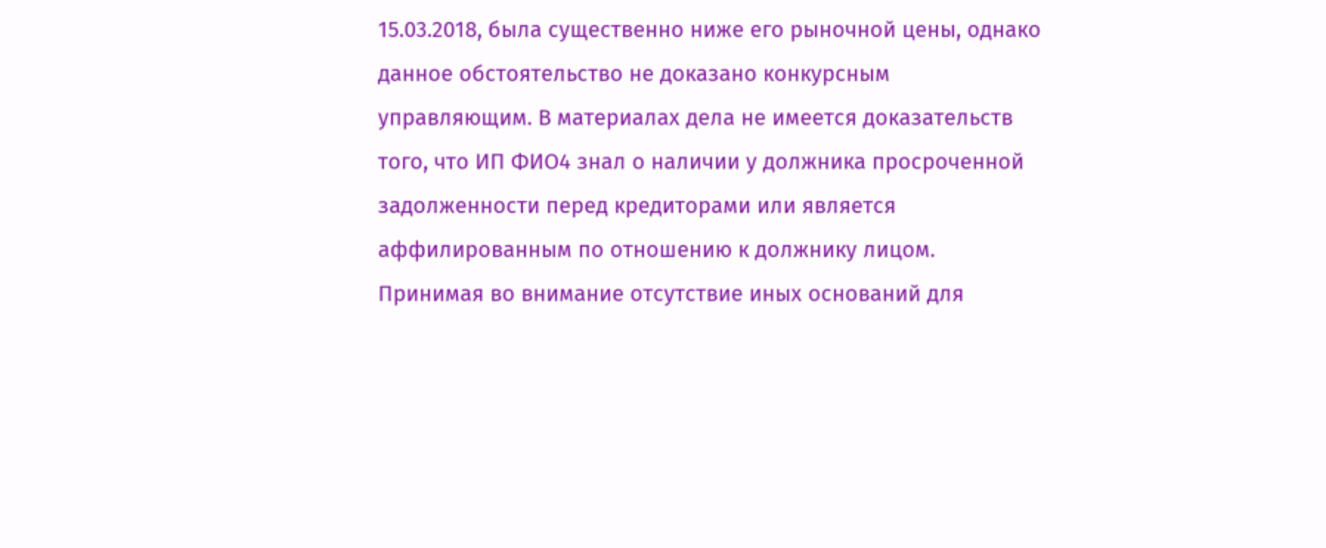15.03.2018, была существенно ниже его рыночной цены, однако данное обстоятельство не доказано конкурсным управляющим. В материалах дела не имеется доказательств того, что ИП ФИО4 знал о наличии у должника просроченной задолженности перед кредиторами или является аффилированным по отношению к должнику лицом. Принимая во внимание отсутствие иных оснований для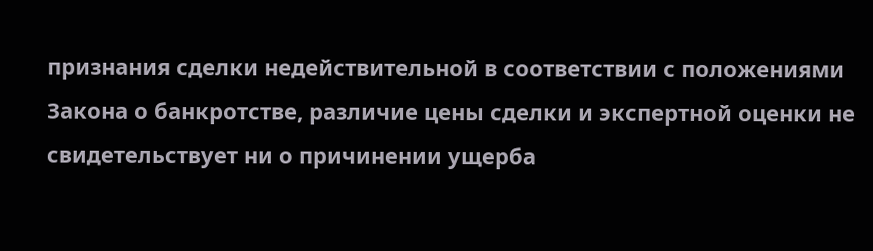признания сделки недействительной в соответствии с положениями Закона о банкротстве, различие цены сделки и экспертной оценки не свидетельствует ни о причинении ущерба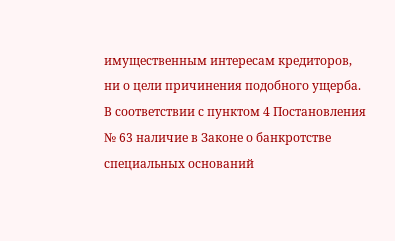имущественным интересам кредиторов, ни о цели причинения подобного ущерба. В соответствии с пунктом 4 Постановления № 63 наличие в Законе о банкротстве специальных оснований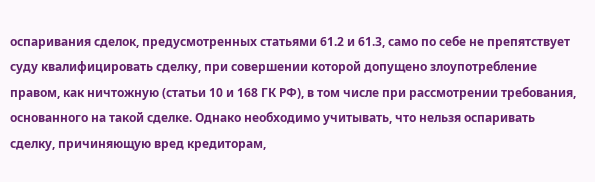оспаривания сделок, предусмотренных статьями 61.2 и 61.3, само по себе не препятствует суду квалифицировать сделку, при совершении которой допущено злоупотребление правом, как ничтожную (статьи 10 и 168 ГК РФ), в том числе при рассмотрении требования, основанного на такой сделке. Однако необходимо учитывать, что нельзя оспаривать сделку, причиняющую вред кредиторам,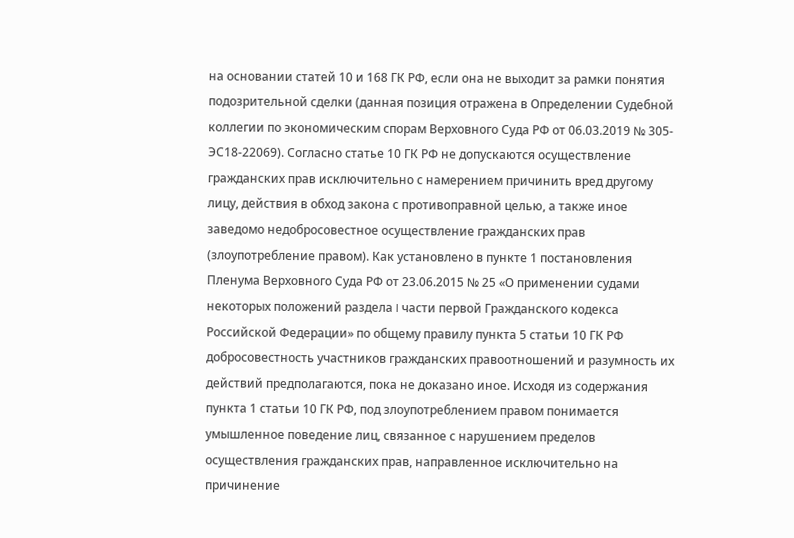на основании статей 10 и 168 ГК РФ, если она не выходит за рамки понятия подозрительной сделки (данная позиция отражена в Определении Судебной коллегии по экономическим спорам Верховного Суда РФ от 06.03.2019 № 305-ЭС18-22069). Согласно статье 10 ГК РФ не допускаются осуществление гражданских прав исключительно с намерением причинить вред другому лицу, действия в обход закона с противоправной целью, а также иное заведомо недобросовестное осуществление гражданских прав (злоупотребление правом). Как установлено в пункте 1 постановления Пленума Верховного Суда РФ от 23.06.2015 № 25 «О применении судами некоторых положений раздела I части первой Гражданского кодекса Российской Федерации» по общему правилу пункта 5 статьи 10 ГК РФ добросовестность участников гражданских правоотношений и разумность их действий предполагаются, пока не доказано иное. Исходя из содержания пункта 1 статьи 10 ГК РФ, под злоупотреблением правом понимается умышленное поведение лиц, связанное с нарушением пределов осуществления гражданских прав, направленное исключительно на причинение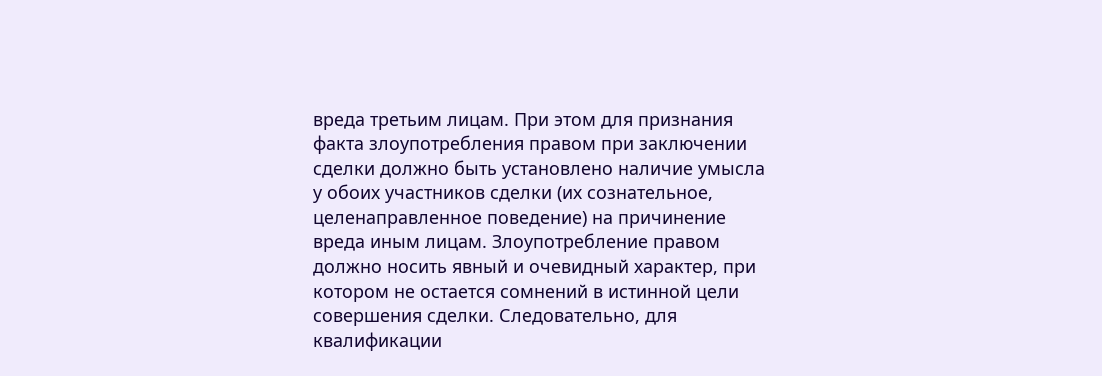вреда третьим лицам. При этом для признания факта злоупотребления правом при заключении сделки должно быть установлено наличие умысла у обоих участников сделки (их сознательное, целенаправленное поведение) на причинение вреда иным лицам. Злоупотребление правом должно носить явный и очевидный характер, при котором не остается сомнений в истинной цели совершения сделки. Следовательно, для квалификации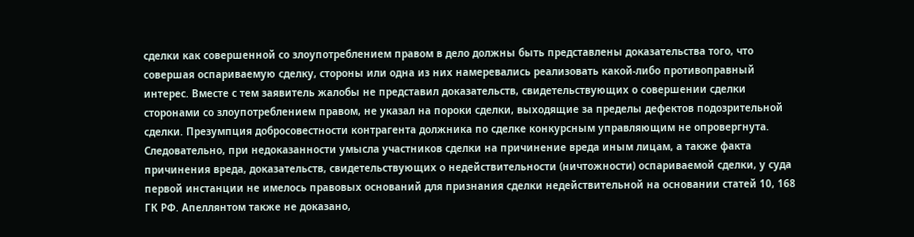сделки как совершенной со злоупотреблением правом в дело должны быть представлены доказательства того, что совершая оспариваемую сделку, стороны или одна из них намеревались реализовать какой-либо противоправный интерес. Вместе с тем заявитель жалобы не представил доказательств, свидетельствующих о совершении сделки сторонами со злоупотреблением правом, не указал на пороки сделки, выходящие за пределы дефектов подозрительной сделки. Презумпция добросовестности контрагента должника по сделке конкурсным управляющим не опровергнута. Следовательно, при недоказанности умысла участников сделки на причинение вреда иным лицам, а также факта причинения вреда, доказательств, свидетельствующих о недействительности (ничтожности) оспариваемой сделки, у суда первой инстанции не имелось правовых оснований для признания сделки недействительной на основании статей 10, 168 ГК РФ. Апеллянтом также не доказано,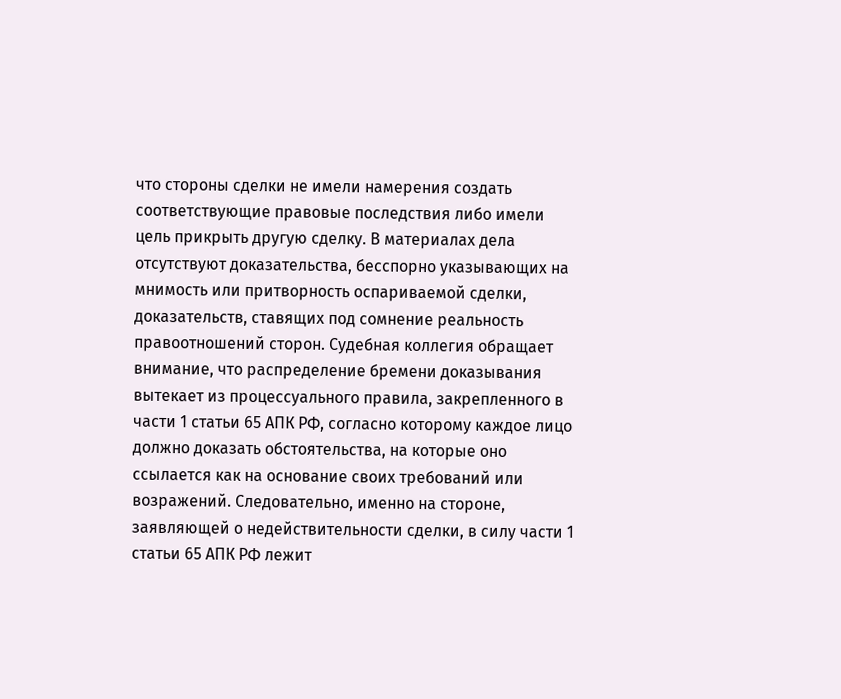что стороны сделки не имели намерения создать соответствующие правовые последствия либо имели цель прикрыть другую сделку. В материалах дела отсутствуют доказательства, бесспорно указывающих на мнимость или притворность оспариваемой сделки, доказательств, ставящих под сомнение реальность правоотношений сторон. Судебная коллегия обращает внимание, что распределение бремени доказывания вытекает из процессуального правила, закрепленного в части 1 статьи 65 АПК РФ, согласно которому каждое лицо должно доказать обстоятельства, на которые оно ссылается как на основание своих требований или возражений. Следовательно, именно на стороне, заявляющей о недействительности сделки, в силу части 1 статьи 65 АПК РФ лежит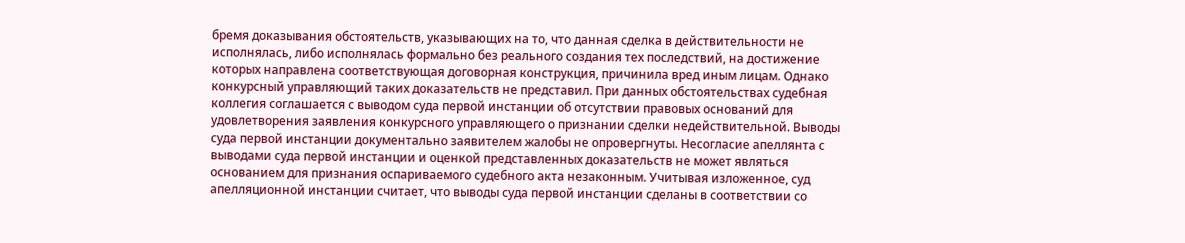бремя доказывания обстоятельств, указывающих на то, что данная сделка в действительности не исполнялась, либо исполнялась формально без реального создания тех последствий, на достижение которых направлена соответствующая договорная конструкция, причинила вред иным лицам. Однако конкурсный управляющий таких доказательств не представил. При данных обстоятельствах судебная коллегия соглашается с выводом суда первой инстанции об отсутствии правовых оснований для удовлетворения заявления конкурсного управляющего о признании сделки недействительной. Выводы суда первой инстанции документально заявителем жалобы не опровергнуты. Несогласие апеллянта с выводами суда первой инстанции и оценкой представленных доказательств не может являться основанием для признания оспариваемого судебного акта незаконным. Учитывая изложенное, суд апелляционной инстанции считает, что выводы суда первой инстанции сделаны в соответствии со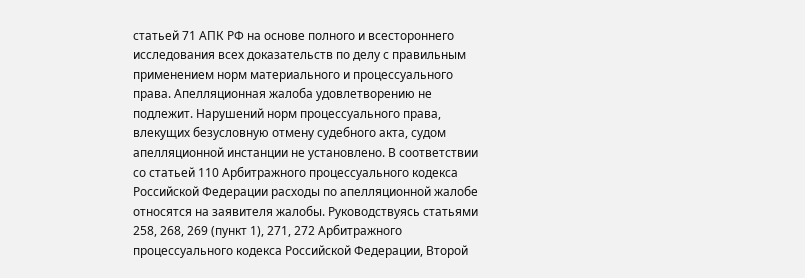статьей 71 АПК РФ на основе полного и всестороннего исследования всех доказательств по делу с правильным применением норм материального и процессуального права. Апелляционная жалоба удовлетворению не подлежит. Нарушений норм процессуального права, влекущих безусловную отмену судебного акта, судом апелляционной инстанции не установлено. В соответствии со статьей 110 Арбитражного процессуального кодекса Российской Федерации расходы по апелляционной жалобе относятся на заявителя жалобы. Руководствуясь статьями 258, 268, 269 (пункт 1), 271, 272 Арбитражного процессуального кодекса Российской Федерации, Второй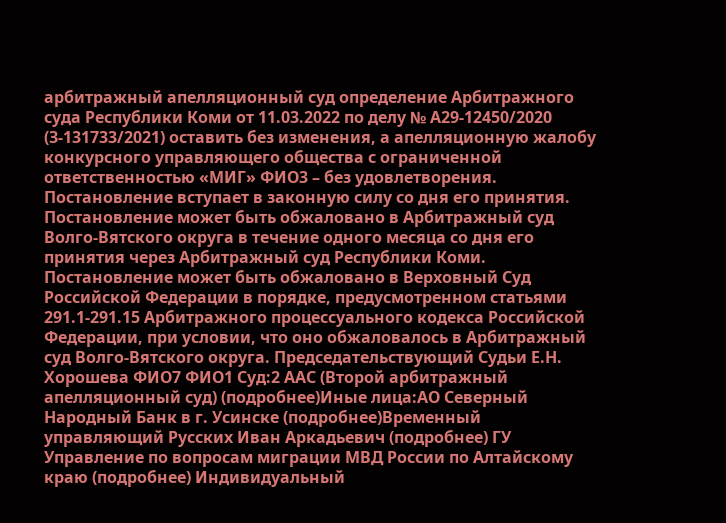арбитражный апелляционный суд определение Арбитражного суда Республики Коми от 11.03.2022 по делу № А29-12450/2020 (З-131733/2021) оставить без изменения, а апелляционную жалобу конкурсного управляющего общества с ограниченной ответственностью «МИГ» ФИО3 – без удовлетворения. Постановление вступает в законную силу со дня его принятия. Постановление может быть обжаловано в Арбитражный суд Волго-Вятского округа в течение одного месяца со дня его принятия через Арбитражный суд Республики Коми. Постановление может быть обжаловано в Верховный Суд Российской Федерации в порядке, предусмотренном статьями 291.1-291.15 Арбитражного процессуального кодекса Российской Федерации, при условии, что оно обжаловалось в Арбитражный суд Волго-Вятского округа. Председательствующий Судьи Е.Н. Хорошева ФИО7 ФИО1 Суд:2 ААС (Второй арбитражный апелляционный суд) (подробнее)Иные лица:АО Северный Народный Банк в г. Усинске (подробнее)Временный управляющий Русских Иван Аркадьевич (подробнее) ГУ Управление по вопросам миграции МВД России по Алтайскому краю (подробнее) Индивидуальный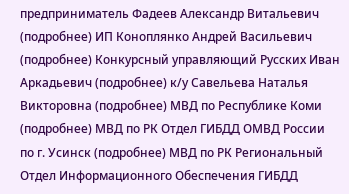предприниматель Фадеев Александр Витальевич (подробнее) ИП Коноплянко Андрей Васильевич (подробнее) Конкурсный управляющий Русских Иван Аркадьевич (подробнее) к/у Савельева Наталья Викторовна (подробнее) МВД по Республике Коми (подробнее) МВД по РК Отдел ГИБДД ОМВД России по г. Усинск (подробнее) МВД по РК Региональный Отдел Информационного Обеспечения ГИБДД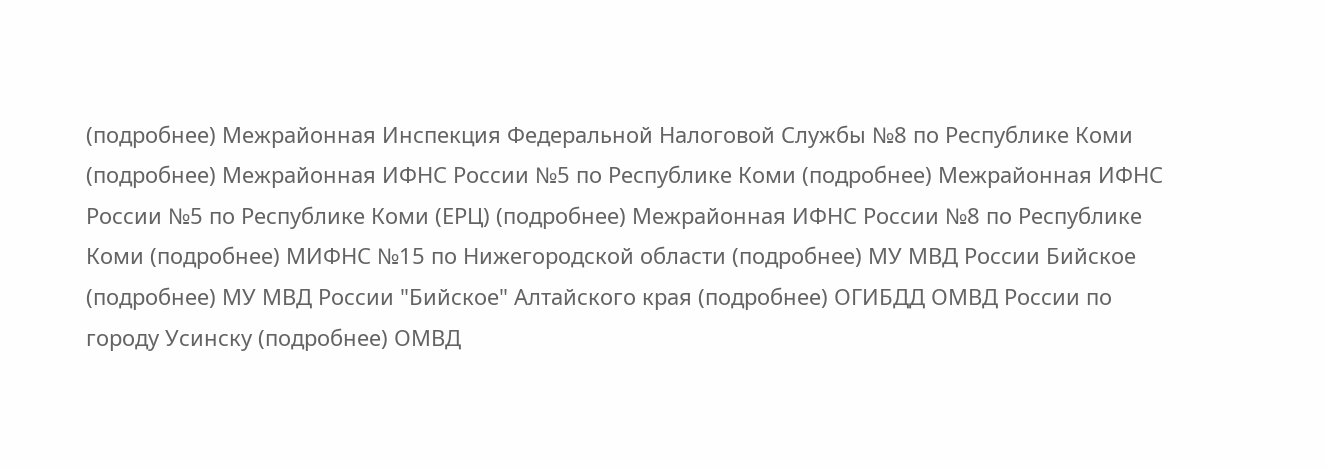(подробнее) Межрайонная Инспекция Федеральной Налоговой Службы №8 по Республике Коми (подробнее) Межрайонная ИФНС России №5 по Республике Коми (подробнее) Межрайонная ИФНС России №5 по Республике Коми (ЕРЦ) (подробнее) Межрайонная ИФНС России №8 по Республике Коми (подробнее) МИФНС №15 по Нижегородской области (подробнее) МУ МВД России Бийское (подробнее) МУ МВД России "Бийское" Алтайского края (подробнее) ОГИБДД ОМВД России по городу Усинску (подробнее) ОМВД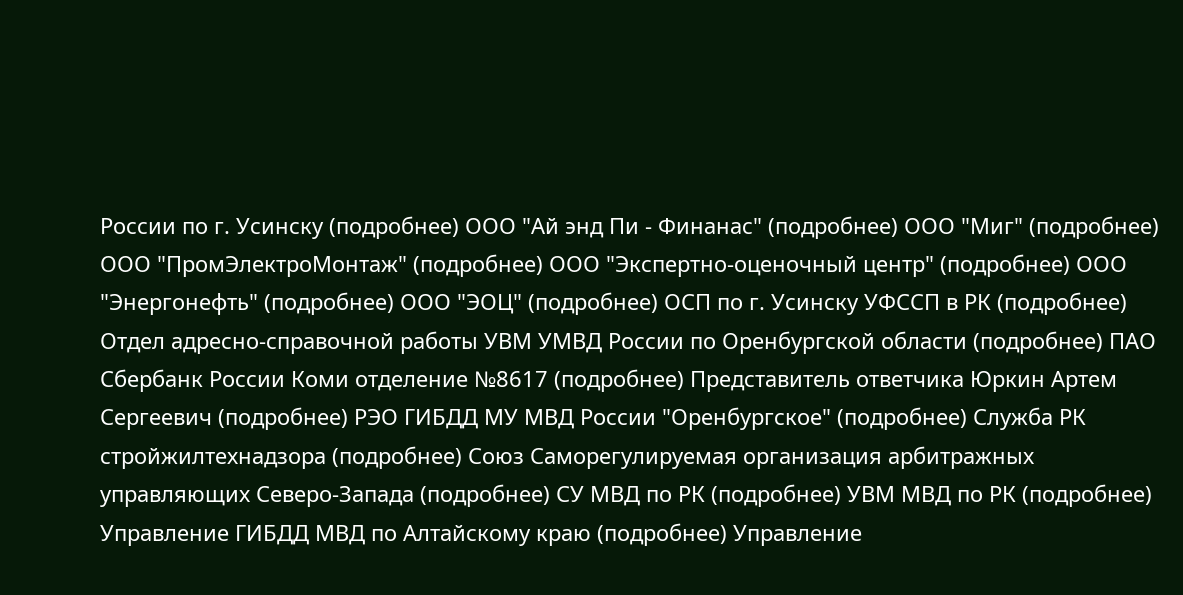России по г. Усинску (подробнее) ООО "Ай энд Пи - Финанас" (подробнее) ООО "Миг" (подробнее) ООО "ПромЭлектроМонтаж" (подробнее) ООО "Экспертно-оценочный центр" (подробнее) ООО "Энергонефть" (подробнее) ООО "ЭОЦ" (подробнее) ОСП по г. Усинску УФССП в РК (подробнее) Отдел адресно-справочной работы УВМ УМВД России по Оренбургской области (подробнее) ПАО Сбербанк России Коми отделение №8617 (подробнее) Представитель ответчика Юркин Артем Сергеевич (подробнее) РЭО ГИБДД МУ МВД России "Оренбургское" (подробнее) Служба РК стройжилтехнадзора (подробнее) Союз Саморегулируемая организация арбитражных управляющих Северо-Запада (подробнее) СУ МВД по РК (подробнее) УВМ МВД по РК (подробнее) Управление ГИБДД МВД по Алтайскому краю (подробнее) Управление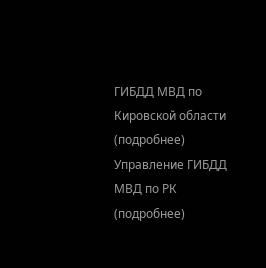ГИБДД МВД по Кировской области (подробнее) Управление ГИБДД МВД по РК (подробнее)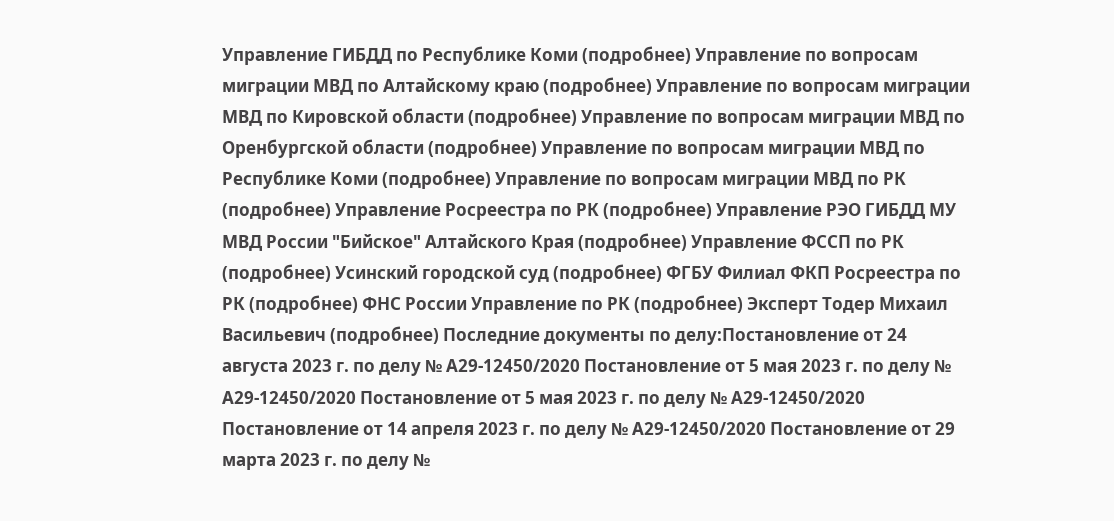Управление ГИБДД по Республике Коми (подробнее) Управление по вопросам миграции МВД по Алтайскому краю (подробнее) Управление по вопросам миграции МВД по Кировской области (подробнее) Управление по вопросам миграции МВД по Оренбургской области (подробнее) Управление по вопросам миграции МВД по Республике Коми (подробнее) Управление по вопросам миграции МВД по РК (подробнее) Управление Росреестра по РК (подробнее) Управление РЭО ГИБДД МУ МВД России "Бийское" Алтайского Края (подробнее) Управление ФССП по РК (подробнее) Усинский городской суд (подробнее) ФГБУ Филиал ФКП Росреестра по РК (подробнее) ФНС России Управление по РК (подробнее) Эксперт Тодер Михаил Васильевич (подробнее) Последние документы по делу:Постановление от 24 августа 2023 г. по делу № А29-12450/2020 Постановление от 5 мая 2023 г. по делу № А29-12450/2020 Постановление от 5 мая 2023 г. по делу № А29-12450/2020 Постановление от 14 апреля 2023 г. по делу № А29-12450/2020 Постановление от 29 марта 2023 г. по делу №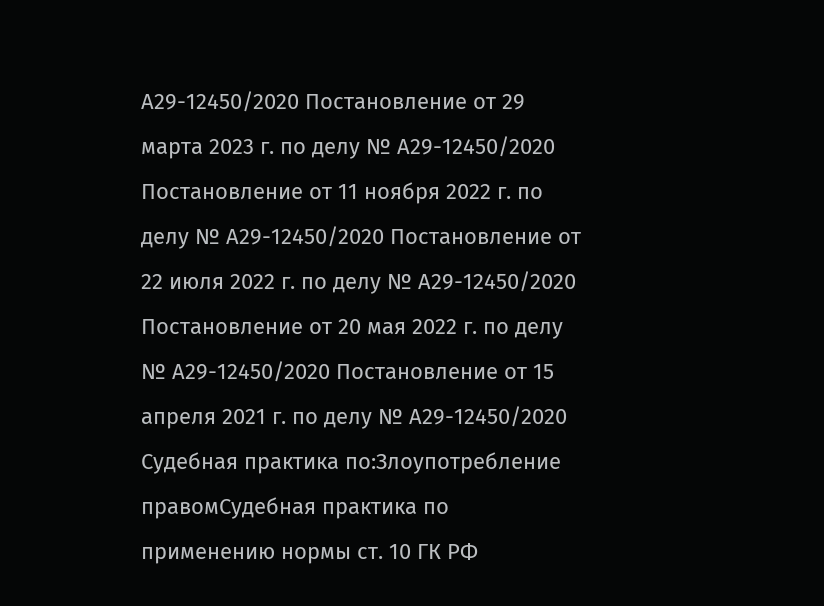А29-12450/2020 Постановление от 29 марта 2023 г. по делу № А29-12450/2020 Постановление от 11 ноября 2022 г. по делу № А29-12450/2020 Постановление от 22 июля 2022 г. по делу № А29-12450/2020 Постановление от 20 мая 2022 г. по делу № А29-12450/2020 Постановление от 15 апреля 2021 г. по делу № А29-12450/2020 Судебная практика по:Злоупотребление правомСудебная практика по применению нормы ст. 10 ГК РФ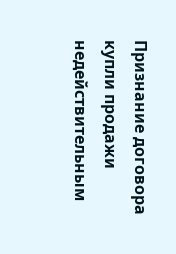Признание договора купли продажи недействительным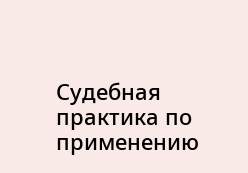Судебная практика по применению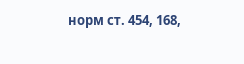норм ст. 454, 168,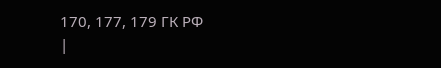170, 177, 179 ГК РФ
|